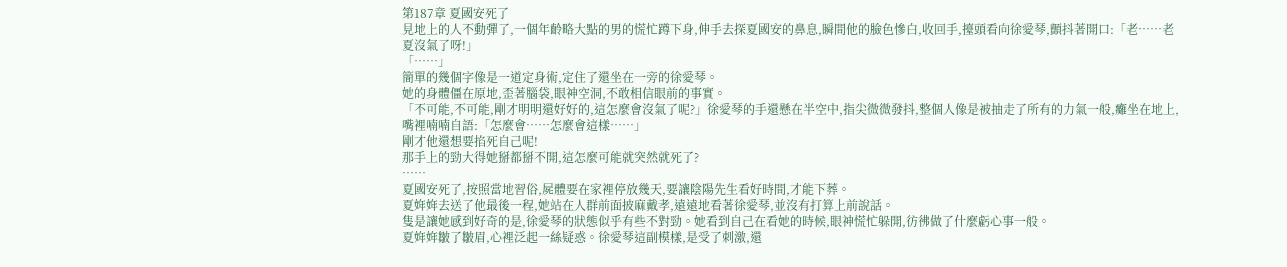第187章 夏國安死了
見地上的人不動彈了,一個年齡略大點的男的慌忙蹲下身,伸手去探夏國安的鼻息,瞬間他的臉色慘白,收回手,擡頭看向徐愛琴,顫抖著開口:「老……老夏沒氣了呀!」
「……」
簡單的幾個字像是一道定身術,定住了還坐在一旁的徐愛琴。
她的身體僵在原地,歪著腦袋,眼神空洞,不敢相信眼前的事實。
「不可能,不可能,剛才明明還好好的,這怎麼會沒氣了呢?」徐愛琴的手還懸在半空中,指尖微微發抖,整個人像是被抽走了所有的力氣一般,癱坐在地上,嘴裡喃喃自語:「怎麼會……怎麼會這樣……」
剛才他還想要掐死自己呢!
那手上的勁大得她掰都掰不開,這怎麼可能就突然就死了?
……
夏國安死了,按照當地習俗,屍體要在家裡停放幾天,要讓陰陽先生看好時間,才能下葬。
夏姩姩去送了他最後一程,她站在人群前面披麻戴孝,遠遠地看著徐愛琴,並沒有打算上前說話。
隻是讓她感到好奇的是,徐愛琴的狀態似乎有些不對勁。她看到自己在看她的時候,眼神慌忙躲開,彷彿做了什麼虧心事一般。
夏姩姩皺了皺眉,心裡泛起一絲疑惑。徐愛琴這副模樣,是受了刺激,還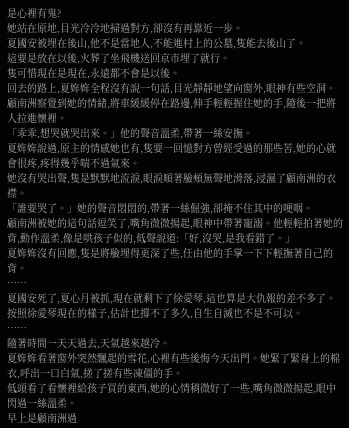是心裡有鬼?
她站在原地,目光冷冷地掃過對方,卻沒有再靠近一步。
夏國安被埋在後山,他不是當地人,不能進村上的公墓,隻能去後山了。
這要是放在以後,火葬了坐飛機送回京市埋了就行。
隻可惜現在是現在,永遠都不會是以後。
回去的路上,夏姩姩全程沒有說一句話,目光靜靜地望向窗外,眼神有些空洞。
顧南洲察覺到她的情緒,將車緩緩停在路邊,伸手輕輕握住她的手,隨後一把將人拉進懷裡。
「乖乖,想哭就哭出來。」他的聲音溫柔,帶著一絲安撫。
夏姩姩說過,原主的情感她也有,隻要一回憶對方曾經受過的那些苦,她的心就會很疼,疼得幾乎喘不過氣來。
她沒有哭出聲,隻是默默地流淚,眼淚順著臉頰無聲地滑落,浸濕了顧南洲的衣襟。
「誰要哭了。」她的聲音悶悶的,帶著一絲倔強,卻掩不住其中的哽咽。
顧南洲被她的這句話逗笑了,嘴角微微揚起,眼神中帶著寵溺。他輕輕拍著她的背,動作溫柔,像是哄孩子似的,低聲說道:「好,沒哭,是我看錯了。」
夏姩姩沒有回應,隻是將臉埋得更深了些,任由他的手掌一下下輕撫著自己的背。
……
夏國安死了,夏心月被抓,現在就剩下了徐愛琴,這也算是大仇報的差不多了。
按照徐愛琴現在的樣子,估計也撐不了多久,自生自滅也不是不可以。
……
隨著時間一天天過去,天氣越來越冷。
夏姩姩看著窗外突然飄起的雪花,心裡有些後悔今天出門。她緊了緊身上的棉衣,呼出一口白氣,搓了搓有些凍僵的手。
低頭看了看懷裡給孩子買的東西,她的心情稍微好了一些,嘴角微微揚起,眼中閃過一絲溫柔。
早上是顧南洲過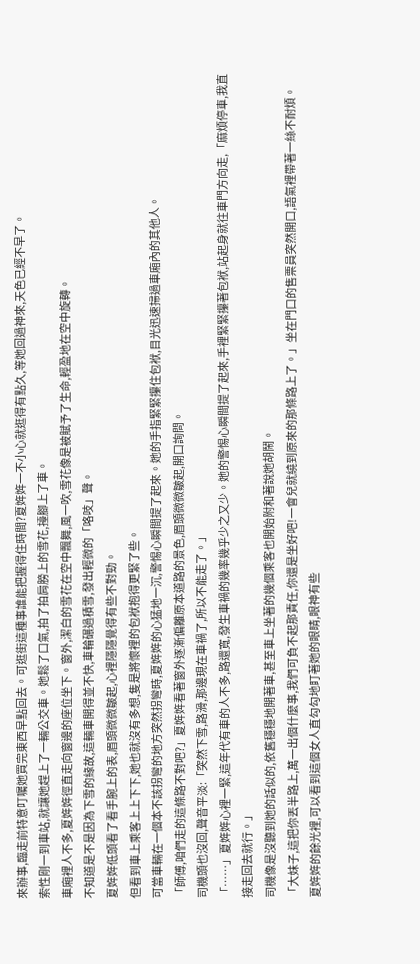來辦事,臨走前特意叮囑她買完東西早點回去。可逛街這種事誰能把握得住時間?夏姩姩一不小心就逛得有點久,等她回過神來,天色已經不早了。
索性剛一到車站,就讓她趕上了一輛公交車。她鬆了口氣,拍了拍肩膀上的雪花,擡腳上了車。
車廂裡人不多,夏姩姩徑直走向窗邊的座位坐下。窗外,潔白的雪花在空中飄舞,風一吹,雪花像是被賦予了生命,輕盈地在空中旋轉。
不知道是不是因為下雪的緣故,這輛車開得並不快,車輪碾過積雪,發出輕微的「咯吱」聲。
夏姩姩低頭看了看手腕上的表,眉頭微微皺起,心裡隱隱覺得有些不對勁。
但看到車上乘客上上下下,她也就沒有多想,隻是將懷裡的包袱抱得更緊了些。
可當車輛在一個本不該拐彎的地方突然拐彎時,夏姩姩的心猛地一沉,警惕心瞬間提了起來。她的手指緊緊攥住包袱,目光迅速掃過車廂內的其他人。
「師傅,咱們走的這條路不對吧?」夏姩姩看著窗外逐漸偏離原本道路的景色,眉頭微微皺起,開口詢問。
司機頭也沒回,聲音平淡:「突然下雪,路滑,那邊現在車禍了,所以不能走了。」
「……」夏姩姩心裡一緊,這年代有車的人不多,路還寬,發生車禍的幾率幾乎少之又少。她的警惕心瞬間提了起來,手裡緊緊攥著包袱,站起身就往車門方向走,「麻煩停車,我直接走回去就行。」
司機像是沒聽到她的話似的,依舊穩穩地開著車,甚至車上坐著的幾個乘客也開始附和著說她胡鬧。
「大妹子,這把你丟半路上,萬一出個什麼事,我們可負不起那責任,你還是坐好吧!一會兒就繞到原來的那條路上了。」坐在門口的售票員突然開口,語氣裡帶著一絲不耐煩。
夏姩姩的餘光裡,可以看到這個女人直勾勾地盯著她的眼睛,眼神有些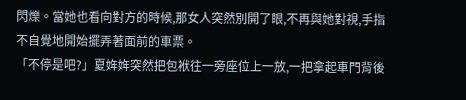閃爍。當她也看向對方的時候,那女人突然別開了眼,不再與她對視,手指不自覺地開始擺弄著面前的車票。
「不停是吧?」夏姩姩突然把包袱往一旁座位上一放,一把拿起車門背後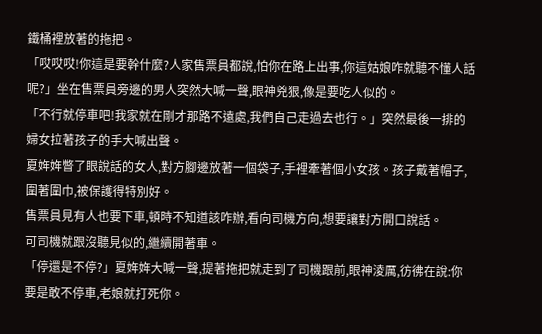鐵桶裡放著的拖把。
「哎哎哎!你這是要幹什麼?人家售票員都說,怕你在路上出事,你這姑娘咋就聽不懂人話呢?」坐在售票員旁邊的男人突然大喊一聲,眼神兇狠,像是要吃人似的。
「不行就停車吧!我家就在剛才那路不遠處,我們自己走過去也行。」突然最後一排的婦女拉著孩子的手大喊出聲。
夏姩姩瞥了眼說話的女人,對方腳邊放著一個袋子,手裡牽著個小女孩。孩子戴著帽子,圍著圍巾,被保護得特別好。
售票員見有人也要下車,頓時不知道該咋辦,看向司機方向,想要讓對方開口說話。
可司機就跟沒聽見似的,繼續開著車。
「停還是不停?」夏姩姩大喊一聲,提著拖把就走到了司機跟前,眼神淩厲,彷彿在說:你要是敢不停車,老娘就打死你。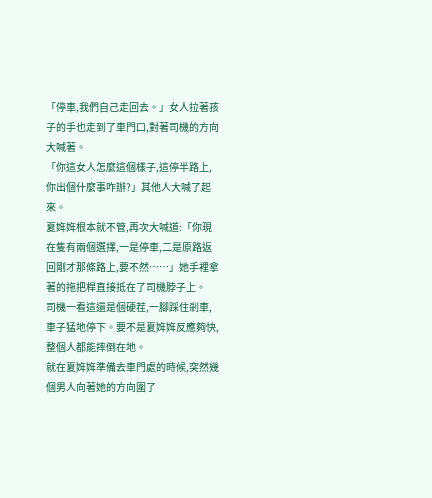「停車,我們自己走回去。」女人拉著孩子的手也走到了車門口,對著司機的方向大喊著。
「你這女人怎麼這個樣子,這停半路上,你出個什麼事咋辦?」其他人大喊了起來。
夏姩姩根本就不管,再次大喊道:「你現在隻有兩個選擇,一是停車,二是原路返回剛才那條路上,要不然……」她手裡拿著的拖把桿直接抵在了司機脖子上。
司機一看這還是個硬茬,一腳踩住剎車,車子猛地停下。要不是夏姩姩反應夠快,整個人都能摔倒在地。
就在夏姩姩準備去車門處的時候,突然幾個男人向著她的方向圍了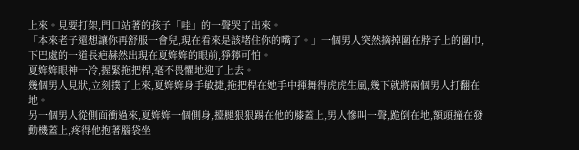上來。見要打架,門口站著的孩子「哇」的一聲哭了出來。
「本來老子還想讓你再舒服一會兒,現在看來是該堵住你的嘴了。」一個男人突然摘掉圍在脖子上的圍巾,下巴處的一道長疤赫然出現在夏姩姩的眼前,猙獰可怕。
夏姩姩眼神一冷,握緊拖把桿,毫不畏懼地迎了上去。
幾個男人見狀,立刻撲了上來,夏姩姩身手敏捷,拖把桿在她手中揮舞得虎虎生風,幾下就將兩個男人打翻在地。
另一個男人從側面衝過來,夏姩姩一個側身,擡腿狠狠踢在他的膝蓋上,男人慘叫一聲,跪倒在地,額頭撞在發動機蓋上,疼得他抱著腦袋坐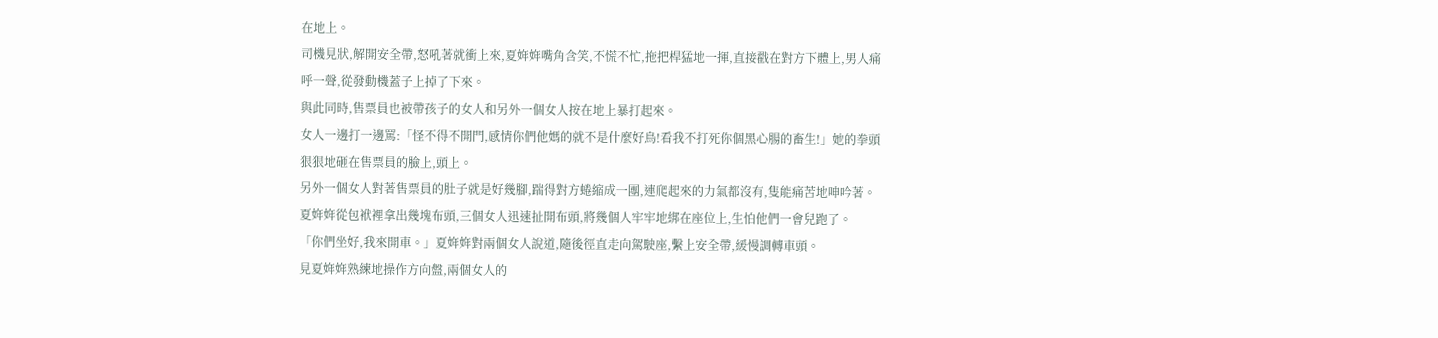在地上。
司機見狀,解開安全帶,怒吼著就衝上來,夏姩姩嘴角含笑,不慌不忙,拖把桿猛地一揮,直接戳在對方下體上,男人痛呼一聲,從發動機蓋子上掉了下來。
與此同時,售票員也被帶孩子的女人和另外一個女人按在地上暴打起來。
女人一邊打一邊罵:「怪不得不開門,感情你們他媽的就不是什麼好鳥!看我不打死你個黑心腸的畜生!」她的拳頭狠狠地砸在售票員的臉上,頭上。
另外一個女人對著售票員的肚子就是好幾腳,踹得對方蜷縮成一團,連爬起來的力氣都沒有,隻能痛苦地呻吟著。
夏姩姩從包袱裡拿出幾塊布頭,三個女人迅速扯開布頭,將幾個人牢牢地綁在座位上,生怕他們一會兒跑了。
「你們坐好,我來開車。」夏姩姩對兩個女人說道,隨後徑直走向駕駛座,繫上安全帶,緩慢調轉車頭。
見夏姩姩熟練地操作方向盤,兩個女人的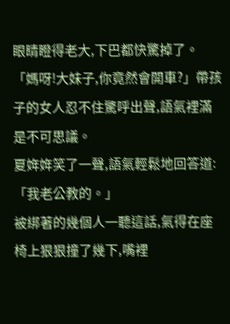眼睛瞪得老大,下巴都快驚掉了。
「媽呀!大妹子,你竟然會開車?」帶孩子的女人忍不住驚呼出聲,語氣裡滿是不可思議。
夏姩姩笑了一聲,語氣輕鬆地回答道:「我老公教的。」
被綁著的幾個人一聽這話,氣得在座椅上狠狠撞了幾下,嘴裡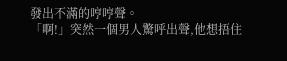發出不滿的哼哼聲。
「啊!」突然一個男人驚呼出聲,他想捂住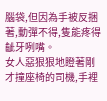腦袋,但因為手被反捆著,動彈不得,隻能疼得齜牙咧嘴。
女人惡狠狠地瞪著剛才撞座椅的司機,手裡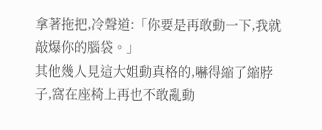拿著拖把,冷聲道:「你要是再敢動一下,我就敲爆你的腦袋。」
其他幾人見這大姐動真格的,嚇得縮了縮脖子,窩在座椅上再也不敢亂動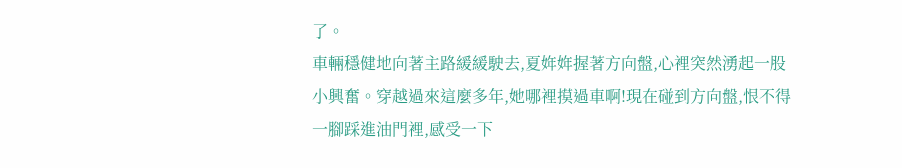了。
車輛穩健地向著主路緩緩駛去,夏姩姩握著方向盤,心裡突然湧起一股小興奮。穿越過來這麼多年,她哪裡摸過車啊!現在碰到方向盤,恨不得一腳踩進油門裡,感受一下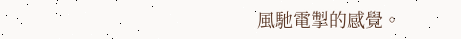風馳電掣的感覺。